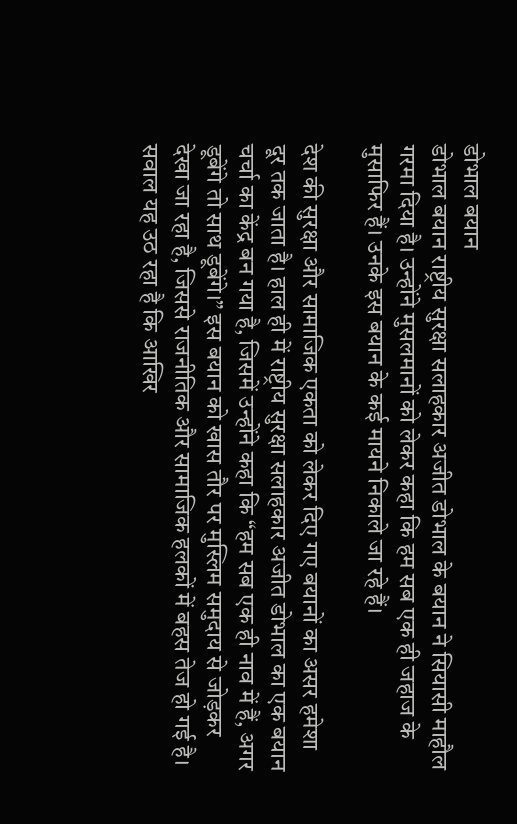डोभाल बयान
डोभाल बयान राष्ट्रीय सुरक्षा सलाहकार अजीत डोभाल के बयान ने सियासी माहौल गरमा दिया है। उन्होंने मुसलमानों को लेकर कहा कि हम सब एक ही जहाज के मुसाफिर हैं। उनके इस बयान के कई मायने निकाले जा रहे हैं।

देश की सुरक्षा और सामाजिक एकता को लेकर दिए गए बयानों का असर हमेशा दूर तक जाता है। हाल ही में राष्ट्रीय सुरक्षा सलाहकार अजीत डोभाल का एक बयान चर्चा का केंद्र बन गया है, जिसमें उन्होंने कहा कि “हम सब एक ही नाव में हैं, अगर डूबेंगे तो साथ डूबेंगे।” इस बयान को खास तौर पर मुस्लिम समुदाय से जोड़कर देखा जा रहा है, जिससे राजनीतिक और सामाजिक हलकों में बहस तेज हो गई है। सवाल यह उठ रहा है कि आखिर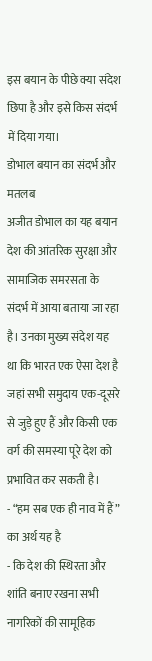इस बयान के पीछे क्या संदेश छिपा है और इसे किस संदर्भ में दिया गया।
डोभाल बयान का संदर्भ और मतलब
अजीत डोभाल का यह बयान देश की आंतरिक सुरक्षा और सामाजिक समरसता के संदर्भ में आया बताया जा रहा है। उनका मुख्य संदेश यह था कि भारत एक ऐसा देश है जहां सभी समुदाय एक-दूसरे से जुड़े हुए हैं और किसी एक वर्ग की समस्या पूरे देश को प्रभावित कर सकती है।
- “हम सब एक ही नाव में हैं” का अर्थ यह है
- कि देश की स्थिरता और शांति बनाए रखना सभी नागरिकों की सामूहिक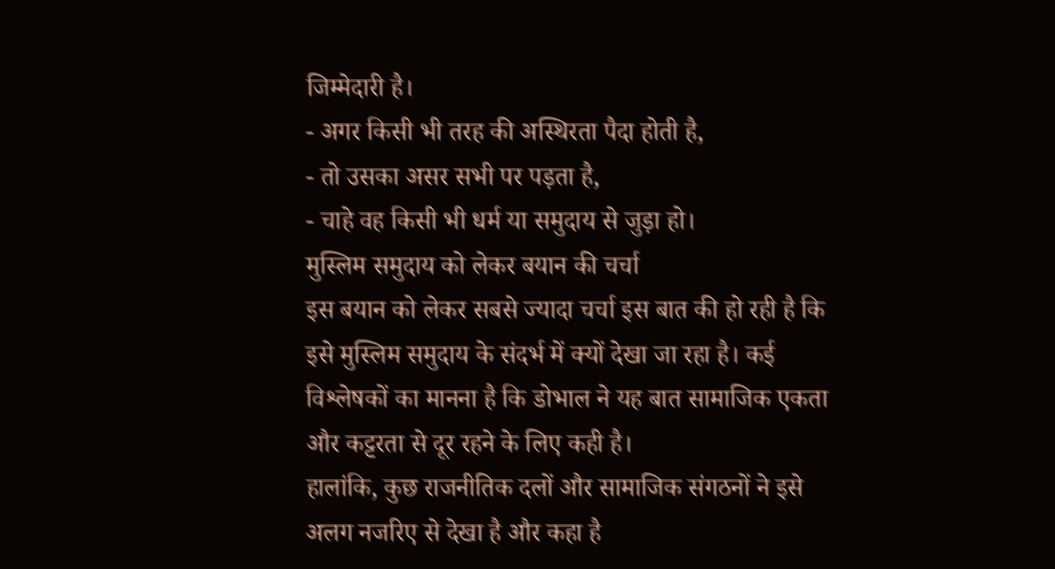जिम्मेदारी है।
- अगर किसी भी तरह की अस्थिरता पैदा होती है,
- तो उसका असर सभी पर पड़ता है,
- चाहे वह किसी भी धर्म या समुदाय से जुड़ा हो।
मुस्लिम समुदाय को लेकर बयान की चर्चा
इस बयान को लेकर सबसे ज्यादा चर्चा इस बात की हो रही है कि इसे मुस्लिम समुदाय के संदर्भ में क्यों देखा जा रहा है। कई विश्लेषकों का मानना है कि डोभाल ने यह बात सामाजिक एकता और कट्टरता से दूर रहने के लिए कही है।
हालांकि, कुछ राजनीतिक दलों और सामाजिक संगठनों ने इसे अलग नजरिए से देखा है और कहा है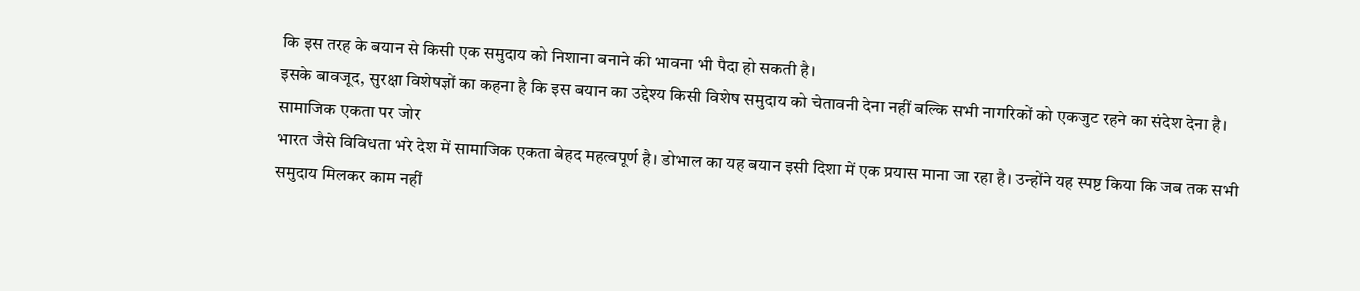कि इस तरह के बयान से किसी एक समुदाय को निशाना बनाने की भावना भी पैदा हो सकती है।
इसके बावजूद, सुरक्षा विशेषज्ञों का कहना है कि इस बयान का उद्देश्य किसी विशेष समुदाय को चेतावनी देना नहीं बल्कि सभी नागरिकों को एकजुट रहने का संदेश देना है।
सामाजिक एकता पर जोर
भारत जैसे विविधता भरे देश में सामाजिक एकता बेहद महत्वपूर्ण है। डोभाल का यह बयान इसी दिशा में एक प्रयास माना जा रहा है। उन्होंने यह स्पष्ट किया कि जब तक सभी समुदाय मिलकर काम नहीं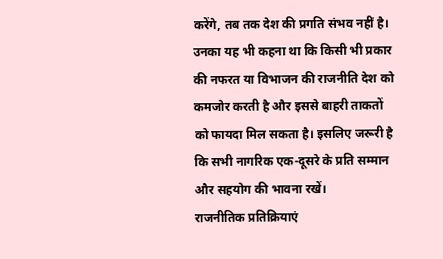करेंगे, तब तक देश की प्रगति संभव नहीं है।
उनका यह भी कहना था कि किसी भी प्रकार की नफरत या विभाजन की राजनीति देश को कमजोर करती है और इससे बाहरी ताकतों को फायदा मिल सकता है। इसलिए जरूरी है कि सभी नागरिक एक-दूसरे के प्रति सम्मान और सहयोग की भावना रखें।
राजनीतिक प्रतिक्रियाएं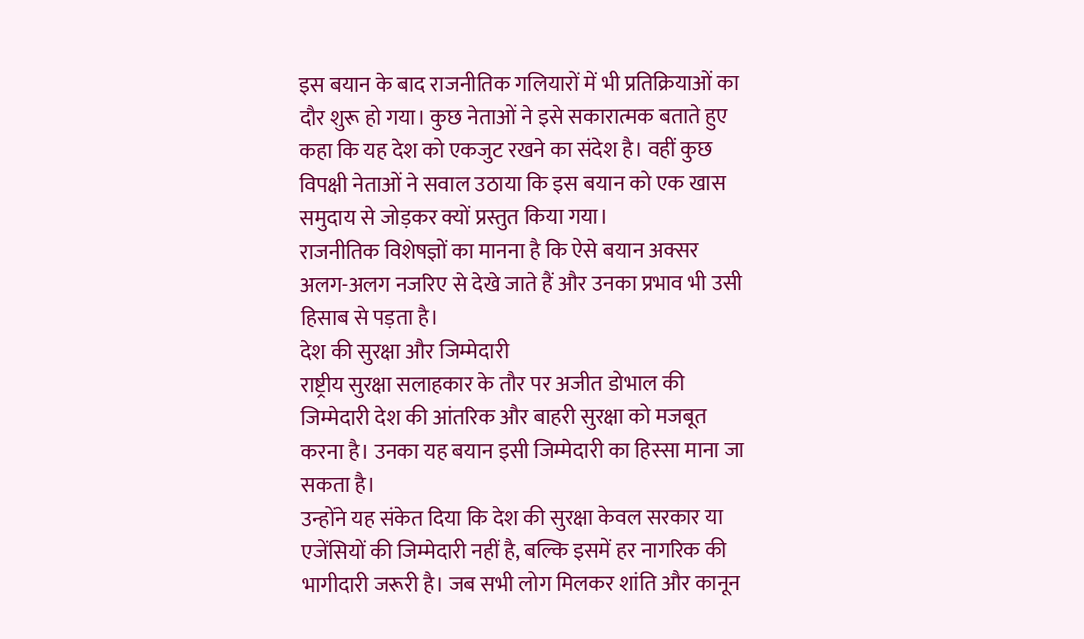इस बयान के बाद राजनीतिक गलियारों में भी प्रतिक्रियाओं का दौर शुरू हो गया। कुछ नेताओं ने इसे सकारात्मक बताते हुए कहा कि यह देश को एकजुट रखने का संदेश है। वहीं कुछ विपक्षी नेताओं ने सवाल उठाया कि इस बयान को एक खास समुदाय से जोड़कर क्यों प्रस्तुत किया गया।
राजनीतिक विशेषज्ञों का मानना है कि ऐसे बयान अक्सर अलग-अलग नजरिए से देखे जाते हैं और उनका प्रभाव भी उसी हिसाब से पड़ता है।
देश की सुरक्षा और जिम्मेदारी
राष्ट्रीय सुरक्षा सलाहकार के तौर पर अजीत डोभाल की जिम्मेदारी देश की आंतरिक और बाहरी सुरक्षा को मजबूत करना है। उनका यह बयान इसी जिम्मेदारी का हिस्सा माना जा सकता है।
उन्होंने यह संकेत दिया कि देश की सुरक्षा केवल सरकार या एजेंसियों की जिम्मेदारी नहीं है, बल्कि इसमें हर नागरिक की भागीदारी जरूरी है। जब सभी लोग मिलकर शांति और कानून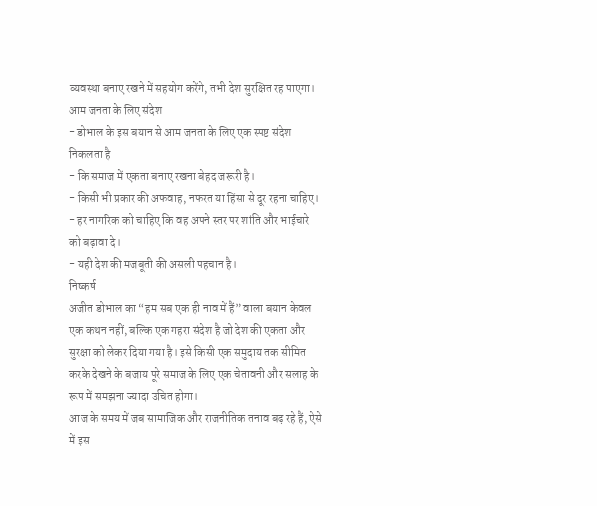व्यवस्था बनाए रखने में सहयोग करेंगे, तभी देश सुरक्षित रह पाएगा।
आम जनता के लिए संदेश
- डोभाल के इस बयान से आम जनता के लिए एक स्पष्ट संदेश निकलता है
- कि समाज में एकता बनाए रखना बेहद जरूरी है।
- किसी भी प्रकार की अफवाह, नफरत या हिंसा से दूर रहना चाहिए।
- हर नागरिक को चाहिए कि वह अपने स्तर पर शांति और भाईचारे को बढ़ावा दे।
- यही देश की मजबूती की असली पहचान है।
निष्कर्ष
अजीत डोभाल का “हम सब एक ही नाव में हैं” वाला बयान केवल एक कथन नहीं, बल्कि एक गहरा संदेश है जो देश की एकता और सुरक्षा को लेकर दिया गया है। इसे किसी एक समुदाय तक सीमित करके देखने के बजाय पूरे समाज के लिए एक चेतावनी और सलाह के रूप में समझना ज्यादा उचित होगा।
आज के समय में जब सामाजिक और राजनीतिक तनाव बढ़ रहे हैं, ऐसे में इस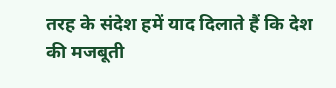तरह के संदेश हमें याद दिलाते हैं कि देश की मजबूती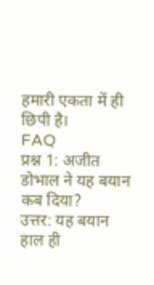हमारी एकता में ही छिपी है।
FAQ
प्रश्न 1: अजीत डोभाल ने यह बयान कब दिया?
उत्तर: यह बयान हाल ही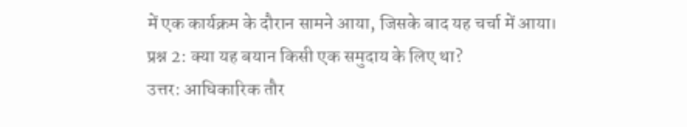में एक कार्यक्रम के दौरान सामने आया, जिसके बाद यह चर्चा में आया।
प्रश्न 2: क्या यह बयान किसी एक समुदाय के लिए था?
उत्तर: आधिकारिक तौर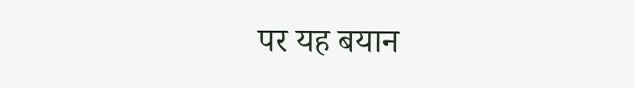पर यह बयान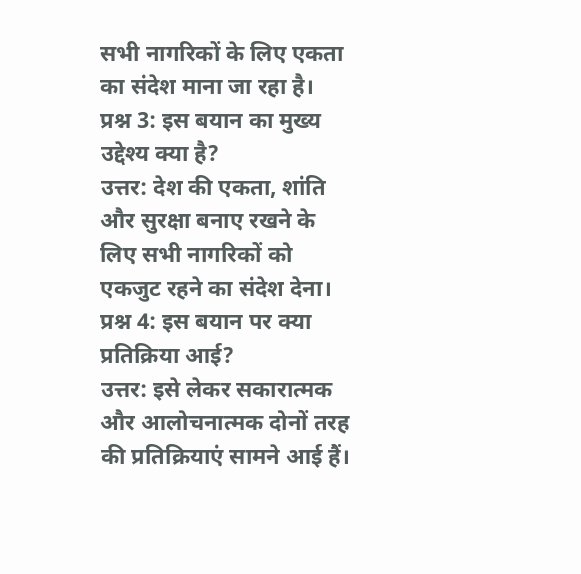सभी नागरिकों के लिए एकता का संदेश माना जा रहा है।
प्रश्न 3: इस बयान का मुख्य उद्देश्य क्या है?
उत्तर: देश की एकता, शांति और सुरक्षा बनाए रखने के लिए सभी नागरिकों को एकजुट रहने का संदेश देना।
प्रश्न 4: इस बयान पर क्या प्रतिक्रिया आई?
उत्तर: इसे लेकर सकारात्मक और आलोचनात्मक दोनों तरह की प्रतिक्रियाएं सामने आई हैं।